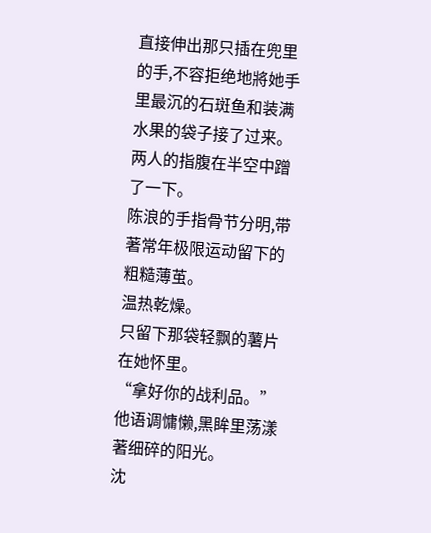直接伸出那只插在兜里的手,不容拒绝地將她手里最沉的石斑鱼和装满水果的袋子接了过来。
两人的指腹在半空中蹭了一下。
陈浪的手指骨节分明,带著常年极限运动留下的粗糙薄茧。
温热乾燥。
只留下那袋轻飘的薯片在她怀里。
“拿好你的战利品。”
他语调慵懒,黑眸里荡漾著细碎的阳光。
沈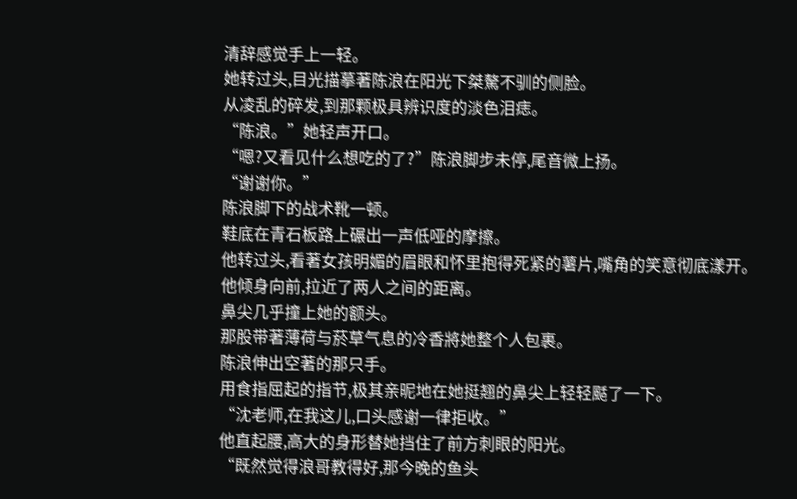清辞感觉手上一轻。
她转过头,目光描摹著陈浪在阳光下桀驁不驯的侧脸。
从凌乱的碎发,到那颗极具辨识度的淡色泪痣。
“陈浪。”她轻声开口。
“嗯?又看见什么想吃的了?”陈浪脚步未停,尾音微上扬。
“谢谢你。”
陈浪脚下的战术靴一顿。
鞋底在青石板路上碾出一声低哑的摩擦。
他转过头,看著女孩明媚的眉眼和怀里抱得死紧的薯片,嘴角的笑意彻底漾开。
他倾身向前,拉近了两人之间的距离。
鼻尖几乎撞上她的额头。
那股带著薄荷与菸草气息的冷香將她整个人包裹。
陈浪伸出空著的那只手。
用食指屈起的指节,极其亲昵地在她挺翘的鼻尖上轻轻颳了一下。
“沈老师,在我这儿,口头感谢一律拒收。”
他直起腰,高大的身形替她挡住了前方刺眼的阳光。
“既然觉得浪哥教得好,那今晚的鱼头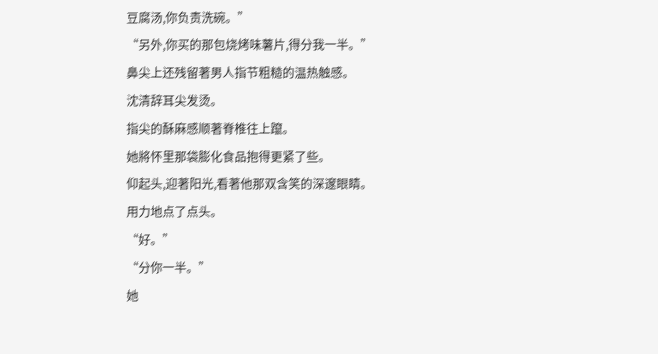豆腐汤,你负责洗碗。”
“另外,你买的那包烧烤味薯片,得分我一半。”
鼻尖上还残留著男人指节粗糙的温热触感。
沈清辞耳尖发烫。
指尖的酥麻感顺著脊椎往上躥。
她將怀里那袋膨化食品抱得更紧了些。
仰起头,迎著阳光,看著他那双含笑的深邃眼睛。
用力地点了点头。
“好。”
“分你一半。”
她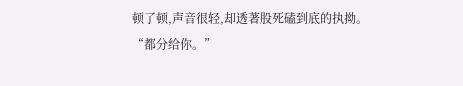顿了顿,声音很轻,却透著股死磕到底的执拗。
“都分给你。”